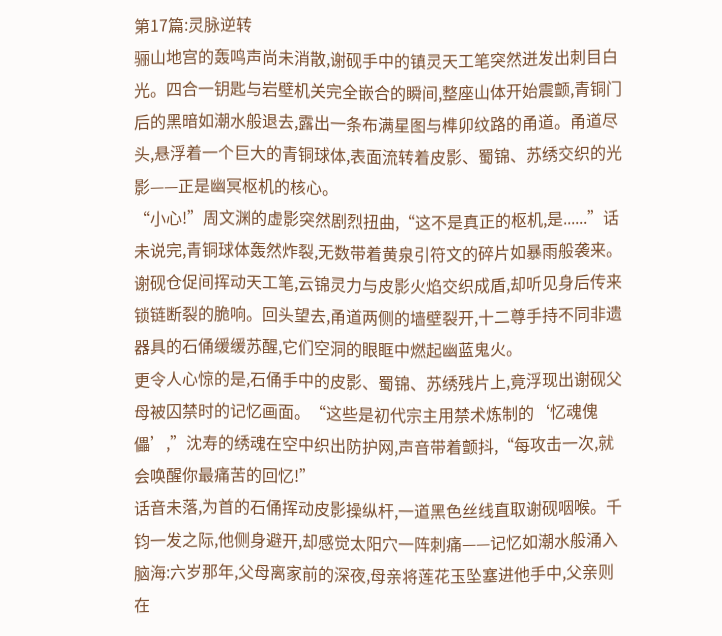第17篇:灵脉逆转
骊山地宫的轰鸣声尚未消散,谢砚手中的镇灵天工笔突然迸发出刺目白光。四合一钥匙与岩壁机关完全嵌合的瞬间,整座山体开始震颤,青铜门后的黑暗如潮水般退去,露出一条布满星图与榫卯纹路的甬道。甬道尽头,悬浮着一个巨大的青铜球体,表面流转着皮影、蜀锦、苏绣交织的光影——正是幽冥枢机的核心。
“小心!”周文渊的虚影突然剧烈扭曲,“这不是真正的枢机,是......”话未说完,青铜球体轰然炸裂,无数带着黄泉引符文的碎片如暴雨般袭来。谢砚仓促间挥动天工笔,云锦灵力与皮影火焰交织成盾,却听见身后传来锁链断裂的脆响。回头望去,甬道两侧的墙壁裂开,十二尊手持不同非遗器具的石俑缓缓苏醒,它们空洞的眼眶中燃起幽蓝鬼火。
更令人心惊的是,石俑手中的皮影、蜀锦、苏绣残片上,竟浮现出谢砚父母被囚禁时的记忆画面。“这些是初代宗主用禁术炼制的‘忆魂傀儡’,”沈寿的绣魂在空中织出防护网,声音带着颤抖,“每攻击一次,就会唤醒你最痛苦的回忆!”
话音未落,为首的石俑挥动皮影操纵杆,一道黑色丝线直取谢砚咽喉。千钧一发之际,他侧身避开,却感觉太阳穴一阵刺痛——记忆如潮水般涌入脑海:六岁那年,父母离家前的深夜,母亲将莲花玉坠塞进他手中,父亲则在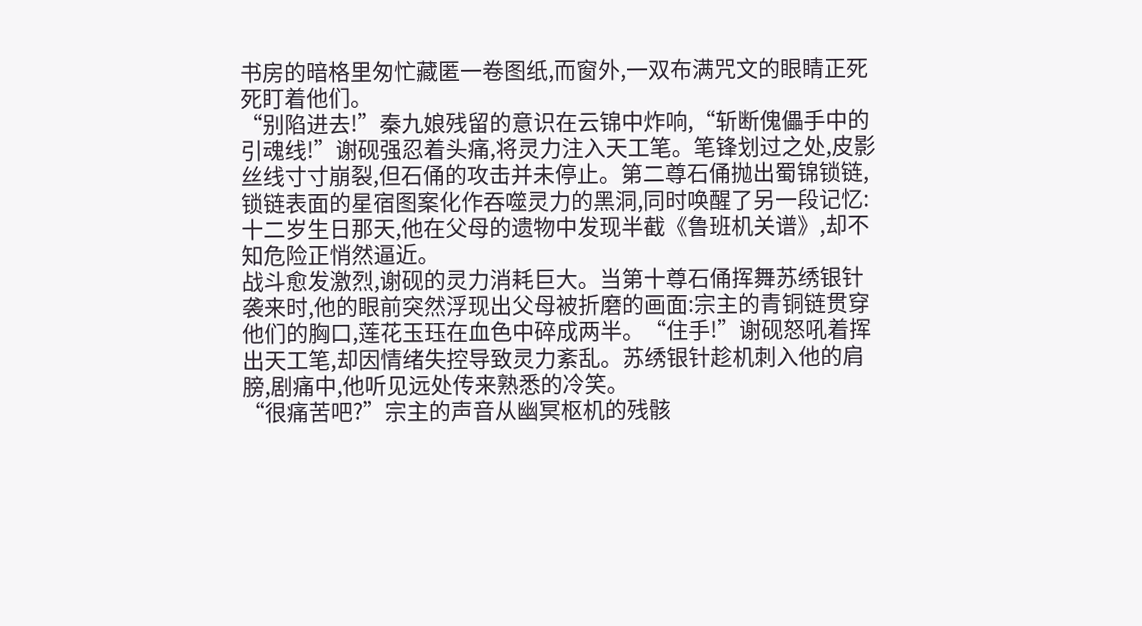书房的暗格里匆忙藏匿一卷图纸,而窗外,一双布满咒文的眼睛正死死盯着他们。
“别陷进去!”秦九娘残留的意识在云锦中炸响,“斩断傀儡手中的引魂线!”谢砚强忍着头痛,将灵力注入天工笔。笔锋划过之处,皮影丝线寸寸崩裂,但石俑的攻击并未停止。第二尊石俑抛出蜀锦锁链,锁链表面的星宿图案化作吞噬灵力的黑洞,同时唤醒了另一段记忆:十二岁生日那天,他在父母的遗物中发现半截《鲁班机关谱》,却不知危险正悄然逼近。
战斗愈发激烈,谢砚的灵力消耗巨大。当第十尊石俑挥舞苏绣银针袭来时,他的眼前突然浮现出父母被折磨的画面:宗主的青铜链贯穿他们的胸口,莲花玉珏在血色中碎成两半。“住手!”谢砚怒吼着挥出天工笔,却因情绪失控导致灵力紊乱。苏绣银针趁机刺入他的肩膀,剧痛中,他听见远处传来熟悉的冷笑。
“很痛苦吧?”宗主的声音从幽冥枢机的残骸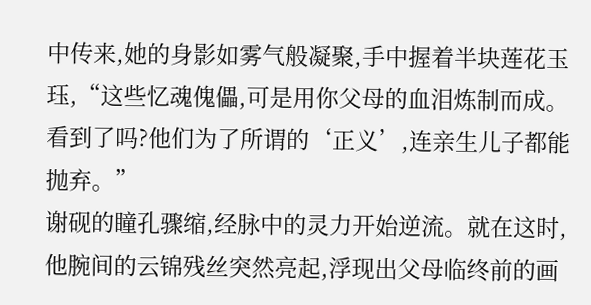中传来,她的身影如雾气般凝聚,手中握着半块莲花玉珏,“这些忆魂傀儡,可是用你父母的血泪炼制而成。看到了吗?他们为了所谓的‘正义’,连亲生儿子都能抛弃。”
谢砚的瞳孔骤缩,经脉中的灵力开始逆流。就在这时,他腕间的云锦残丝突然亮起,浮现出父母临终前的画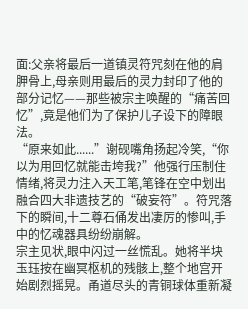面:父亲将最后一道镇灵符咒刻在他的肩胛骨上,母亲则用最后的灵力封印了他的部分记忆——那些被宗主唤醒的“痛苦回忆”,竟是他们为了保护儿子设下的障眼法。
“原来如此......”谢砚嘴角扬起冷笑,“你以为用回忆就能击垮我?”他强行压制住情绪,将灵力注入天工笔,笔锋在空中划出融合四大非遗技艺的“破妄符”。符咒落下的瞬间,十二尊石俑发出凄厉的惨叫,手中的忆魂器具纷纷崩解。
宗主见状,眼中闪过一丝慌乱。她将半块玉珏按在幽冥枢机的残骸上,整个地宫开始剧烈摇晃。甬道尽头的青铜球体重新凝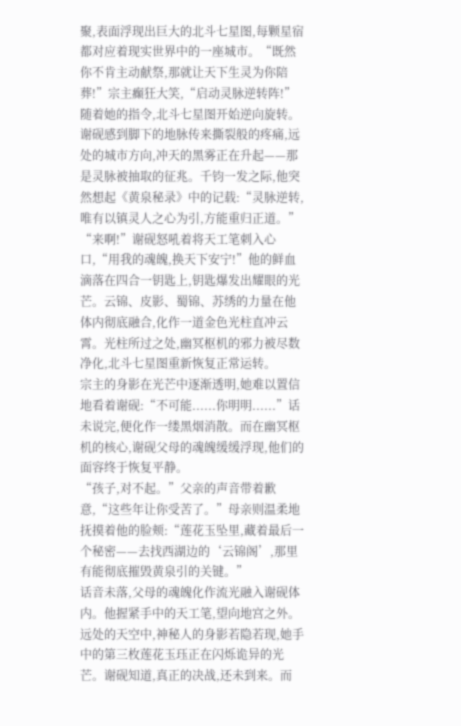聚,表面浮现出巨大的北斗七星图,每颗星宿都对应着现实世界中的一座城市。“既然你不肯主动献祭,那就让天下生灵为你陪葬!”宗主癫狂大笑,“启动灵脉逆转阵!”
随着她的指令,北斗七星图开始逆向旋转。谢砚感到脚下的地脉传来撕裂般的疼痛,远处的城市方向,冲天的黑雾正在升起——那是灵脉被抽取的征兆。千钧一发之际,他突然想起《黄泉秘录》中的记载:“灵脉逆转,唯有以镇灵人之心为引,方能重归正道。”
“来啊!”谢砚怒吼着将天工笔刺入心口,“用我的魂魄,换天下安宁!”他的鲜血滴落在四合一钥匙上,钥匙爆发出耀眼的光芒。云锦、皮影、蜀锦、苏绣的力量在他体内彻底融合,化作一道金色光柱直冲云霄。光柱所过之处,幽冥枢机的邪力被尽数净化,北斗七星图重新恢复正常运转。
宗主的身影在光芒中逐渐透明,她难以置信地看着谢砚:“不可能......你明明......”话未说完,便化作一缕黑烟消散。而在幽冥枢机的核心,谢砚父母的魂魄缓缓浮现,他们的面容终于恢复平静。
“孩子,对不起。”父亲的声音带着歉意,“这些年让你受苦了。”母亲则温柔地抚摸着他的脸颊:“莲花玉坠里,藏着最后一个秘密——去找西湖边的‘云锦阁’,那里有能彻底摧毁黄泉引的关键。”
话音未落,父母的魂魄化作流光融入谢砚体内。他握紧手中的天工笔,望向地宫之外。远处的天空中,神秘人的身影若隐若现,她手中的第三枚莲花玉珏正在闪烁诡异的光芒。谢砚知道,真正的决战,还未到来。而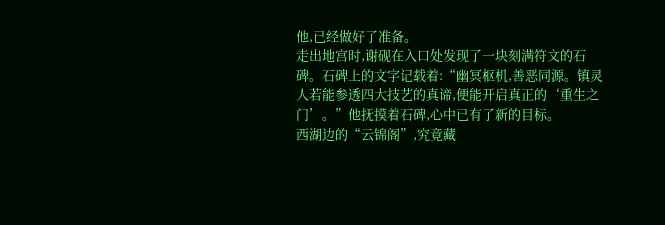他,已经做好了准备。
走出地宫时,谢砚在入口处发现了一块刻满符文的石碑。石碑上的文字记载着:“幽冥枢机,善恶同源。镇灵人若能参透四大技艺的真谛,便能开启真正的‘重生之门’。”他抚摸着石碑,心中已有了新的目标。
西湖边的“云锦阁”,究竟藏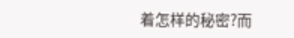着怎样的秘密?而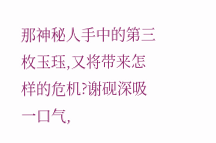那神秘人手中的第三枚玉珏,又将带来怎样的危机?谢砚深吸一口气,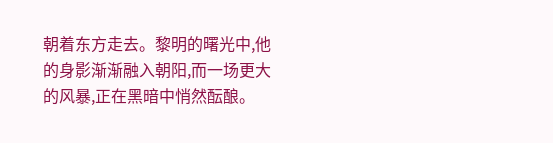朝着东方走去。黎明的曙光中,他的身影渐渐融入朝阳,而一场更大的风暴,正在黑暗中悄然酝酿。